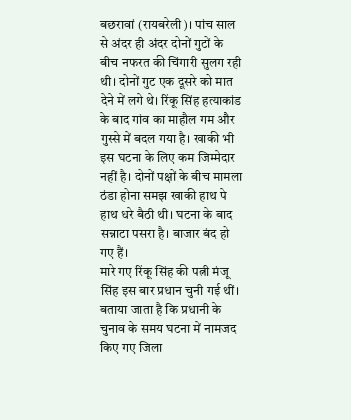बछरावां (रायबरेली)। पांच साल से अंदर ही अंदर दोनों गुटों के बीच नफरत की चिंगारी सुलग रही थी। दोनों गुट एक दूसरे को मात देने में लगे थे। रिंकू सिंह हत्याकांड के बाद गांव का माहौल गम और गुस्से में बदल गया है। खाकी भी इस घटना के लिए कम जिम्मेदार नहीं है। दोनों पक्षों के बीच मामला ठंडा होना समझ खाकी हाथ पे हाथ धरे बैठी थी। घटना के बाद सन्नाटा पसरा है। बाजार बंद हो गए हैं।
मारे गए रिंकू सिंह की पत्नी मंजू सिंह इस बार प्रधान चुनी गई थीं। बताया जाता है कि प्रधानी के चुनाव के समय घटना में नामजद किए गए जिला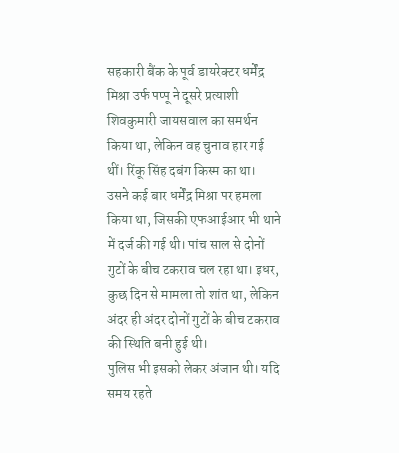सहकारी बैंक के पूर्व डायरेक्टर धर्मेंद्र मिश्रा उर्फ पप्पू ने दूसरे प्रत्याशी शिवकुमारी जायसवाल का समर्थन किया था, लेकिन वह चुनाव हार गई थीं। रिंकू सिंह दबंग किस्म का था।
उसने कई बार धर्मेंद्र मिश्रा पर हमला किया था, जिसकी एफआईआर भी थाने में दर्ज की गई थी। पांच साल से दोनों गुटों के बीच टकराव चल रहा था। इधर, कुछ दिन से मामला तो शांत था, लेकिन अंदर ही अंदर दोनों गुटों के बीच टकराव की स्थिति बनी हुई थी।
पुलिस भी इसको लेकर अंजान थी। यदि समय रहते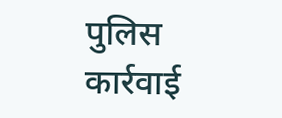पुलिस कार्रवाई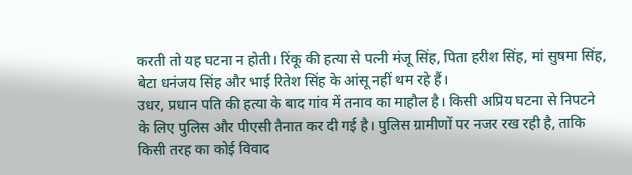करती तो यह घटना न होती। रिंकू की हत्या से पत्नी मंजू सिंह, पिता हरीश सिंह, मां सुषमा सिंह, बेटा धनंजय सिंह और भाई रितेश सिंह के आंसू नहीं थम रहे हैं।
उधर, प्रधान पति की हत्या के बाद गांव में तनाव का माहौल है। किसी अप्रिय घटना से निपटने के लिए पुलिस और पीएसी तैनात कर दी गई है। पुलिस ग्रामीणों पर नजर रख रही है, ताकि किसी तरह का कोई विवाद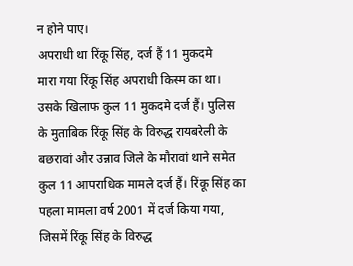न होने पाए।
अपराधी था रिंकू सिंह, दर्ज हैं 11 मुकदमे
मारा गया रिंकू सिंह अपराधी किस्म का था। उसके खिलाफ कुल 11 मुकदमे दर्ज हैं। पुलिस के मुताबिक रिंकू सिंह के विरुद्ध रायबरेली के बछरावां और उन्नाव जिले के मौरावां थाने समेत कुल 11 आपराधिक मामले दर्ज हैं। रिंकू सिंह का पहला मामला वर्ष 2001 में दर्ज किया गया, जिसमें रिंकू सिंह के विरुद्ध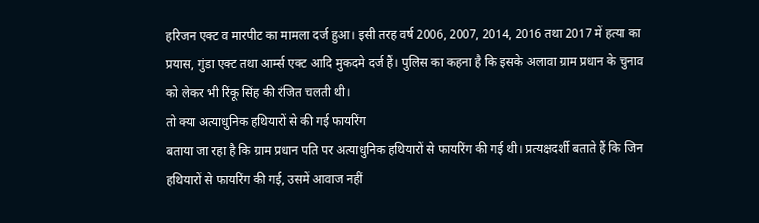हरिजन एक्ट व मारपीट का मामला दर्ज हुआ। इसी तरह वर्ष 2006, 2007, 2014, 2016 तथा 2017 में हत्या का प्रयास, गुंडा एक्ट तथा आर्म्स एक्ट आदि मुकदमे दर्ज हैं। पुलिस का कहना है कि इसके अलावा ग्राम प्रधान के चुनाव को लेकर भी रिंकू सिंह की रंजित चलती थी।
तो क्या अत्याधुनिक हथियारों से की गई फायरिंग
बताया जा रहा है कि ग्राम प्रधान पति पर अत्याधुनिक हथियारों से फायरिंग की गई थी। प्रत्यक्षदर्शी बताते हैं कि जिन हथियारों से फायरिंग की गई, उसमें आवाज नहीं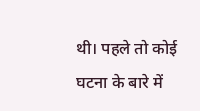थी। पहले तो कोई घटना के बारे में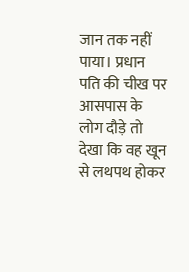जान तक नहीं पाया। प्रधान पति की चीख पर आसपास के लोग दौड़े तो देखा कि वह खून से लथपथ होकर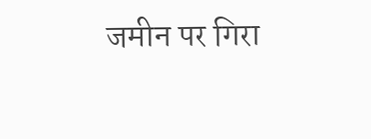जमीन पर गिरा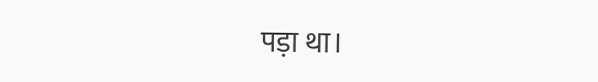पड़ा था।